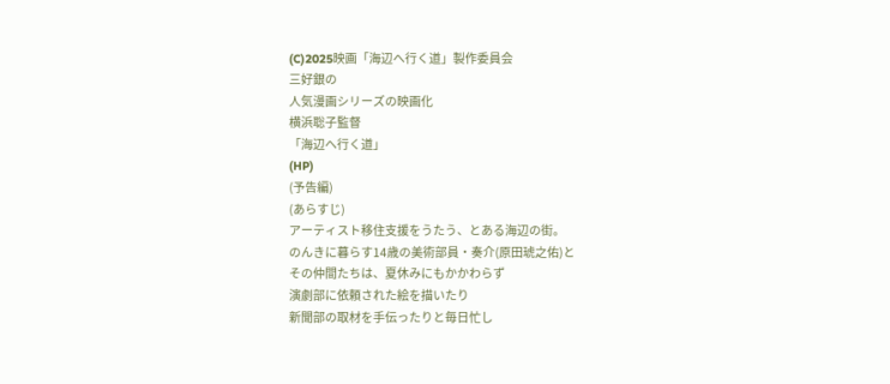(C)2025映画「海辺へ行く道」製作委員会
三好銀の
人気漫画シリーズの映画化
横浜聡子監督
「海辺へ行く道」
(HP)
(予告編)
(あらすじ)
アーティスト移住支援をうたう、とある海辺の街。
のんきに暮らす14歳の美術部員・奏介(原田琥之佑)と
その仲間たちは、夏休みにもかかわらず
演劇部に依頼された絵を描いたり
新聞部の取材を手伝ったりと毎日忙し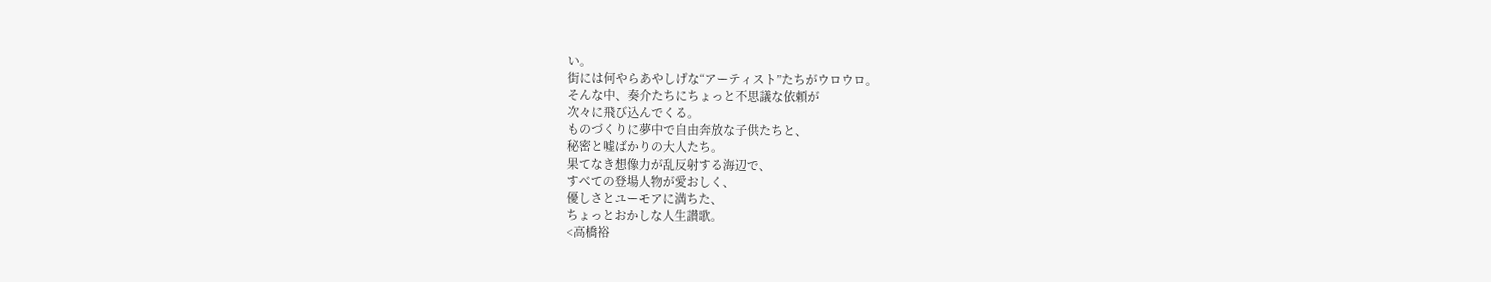い。
街には何やらあやしげな“アーティスト”たちがウロウロ。
そんな中、奏介たちにちょっと不思議な依頼が
次々に飛び込んでくる。
ものづくりに夢中で自由奔放な子供たちと、
秘密と嘘ばかりの大人たち。
果てなき想像力が乱反射する海辺で、
すべての登場人物が愛おしく、
優しさとユーモアに満ちた、
ちょっとおかしな人生讃歌。
<高橋裕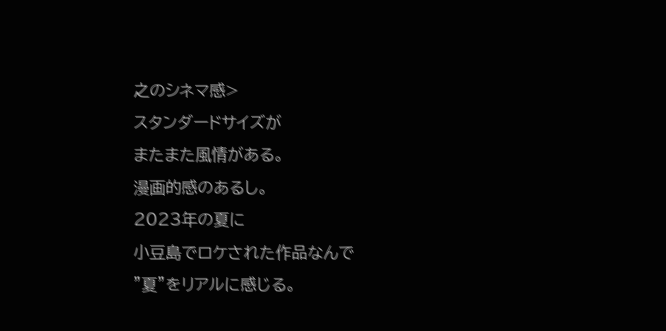之のシネマ感>
スタンダードサイズが
またまた風情がある。
漫画的感のあるし。
2023年の夏に
小豆島でロケされた作品なんで
”夏”をリアルに感じる。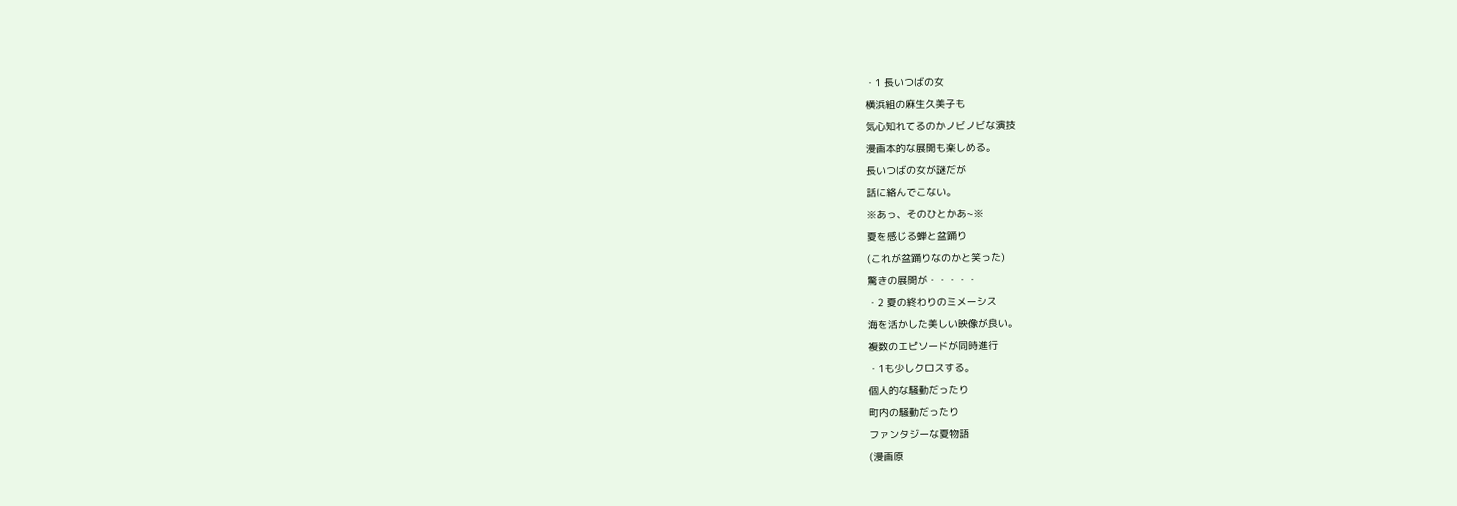・1 長いつばの女
横浜組の麻生久美子も
気心知れてるのかノビノビな演技
漫画本的な展開も楽しめる。
長いつばの女が謎だが
話に絡んでこない。
※あっ、そのひとかあ~※
夏を感じる蝉と盆踊り
(これが盆踊りなのかと笑った)
驚きの展開が・・・・・
・2 夏の終わりのミメーシス
海を活かした美しい映像が良い。
複数のエピソードが同時進行
・1も少しクロスする。
個人的な騒動だったり
町内の騒動だったり
ファンタジーな夏物語
(漫画原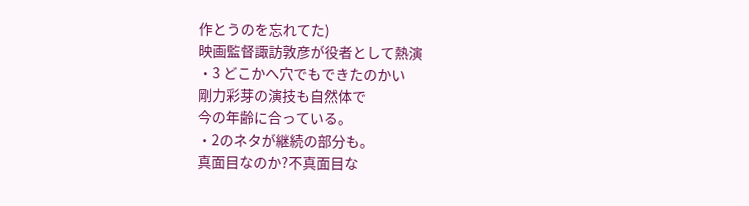作とうのを忘れてた)
映画監督諏訪敦彦が役者として熱演
・3 どこかへ穴でもできたのかい
剛力彩芽の演技も自然体で
今の年齢に合っている。
・2のネタが継続の部分も。
真面目なのか?不真面目な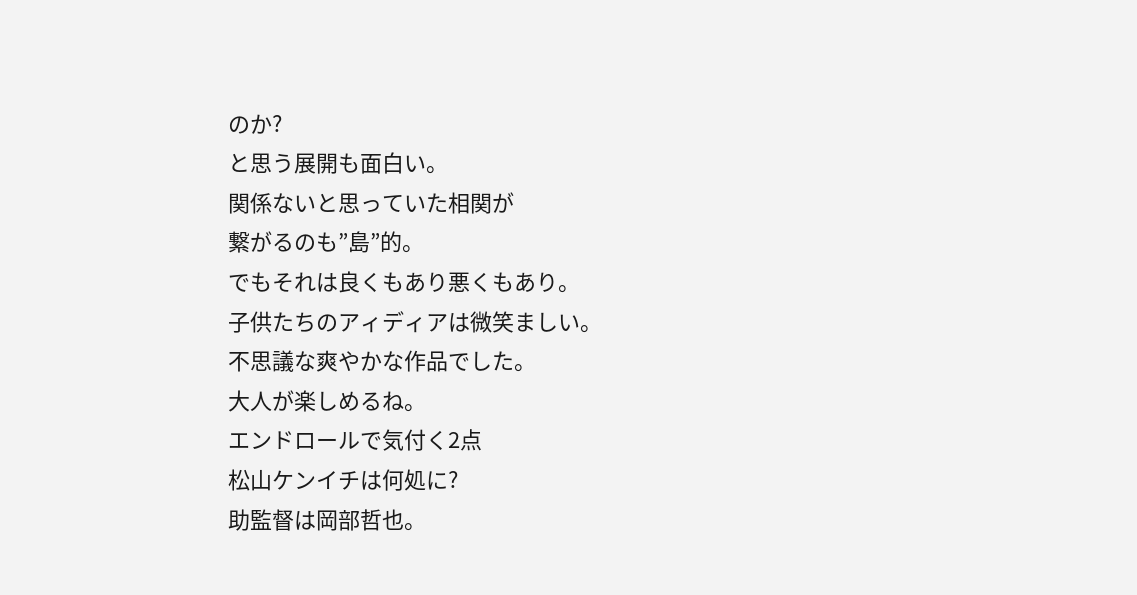のか?
と思う展開も面白い。
関係ないと思っていた相関が
繋がるのも”島”的。
でもそれは良くもあり悪くもあり。
子供たちのアィディアは微笑ましい。
不思議な爽やかな作品でした。
大人が楽しめるね。
エンドロールで気付く2点
松山ケンイチは何処に?
助監督は岡部哲也。